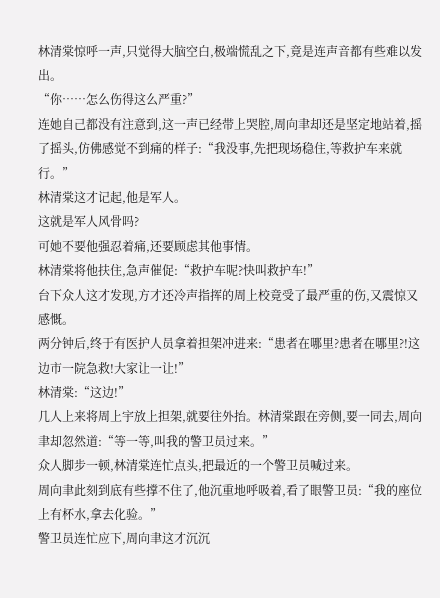林清棠惊呼一声,只觉得大脑空白,极端慌乱之下,竟是连声音都有些难以发出。
“你……怎么伤得这么严重?”
连她自己都没有注意到,这一声已经带上哭腔,周向聿却还是坚定地站着,摇了摇头,仿佛感觉不到痛的样子:“我没事,先把现场稳住,等救护车来就行。”
林清棠这才记起,他是军人。
这就是军人风骨吗?
可她不要他强忍着痛,还要顾虑其他事情。
林清棠将他扶住,急声催促:“救护车呢?快叫救护车!”
台下众人这才发现,方才还冷声指挥的周上校竟受了最严重的伤,又震惊又感慨。
两分钟后,终于有医护人员拿着担架冲进来:“患者在哪里?患者在哪里?!这边市一院急救!大家让一让!”
林清棠:“这边!”
几人上来将周上宇放上担架,就要往外抬。林清棠跟在旁侧,要一同去,周向聿却忽然道:“等一等,叫我的警卫员过来。”
众人脚步一顿,林清棠连忙点头,把最近的一个警卫员喊过来。
周向聿此刻到底有些撑不住了,他沉重地呼吸着,看了眼警卫员:“我的座位上有杯水,拿去化验。”
警卫员连忙应下,周向聿这才沉沉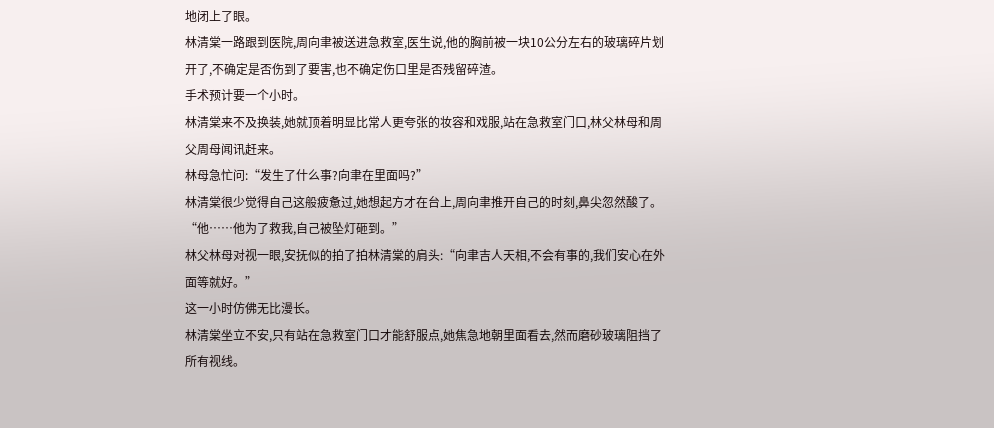地闭上了眼。
林清棠一路跟到医院,周向聿被送进急救室,医生说,他的胸前被一块10公分左右的玻璃碎片划开了,不确定是否伤到了要害,也不确定伤口里是否残留碎渣。
手术预计要一个小时。
林清棠来不及换装,她就顶着明显比常人更夸张的妆容和戏服,站在急救室门口,林父林母和周父周母闻讯赶来。
林母急忙问:“发生了什么事?向聿在里面吗?”
林清棠很少觉得自己这般疲惫过,她想起方才在台上,周向聿推开自己的时刻,鼻尖忽然酸了。
“他……他为了救我,自己被坠灯砸到。”
林父林母对视一眼,安抚似的拍了拍林清棠的肩头:“向聿吉人天相,不会有事的,我们安心在外面等就好。”
这一小时仿佛无比漫长。
林清棠坐立不安,只有站在急救室门口才能舒服点,她焦急地朝里面看去,然而磨砂玻璃阻挡了所有视线。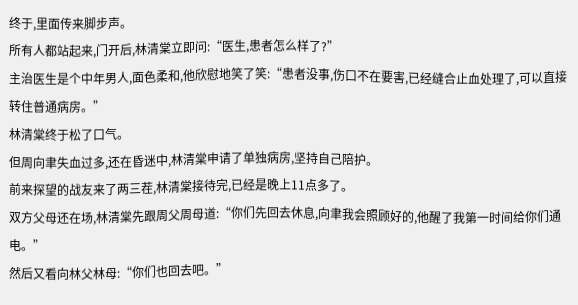终于,里面传来脚步声。
所有人都站起来,门开后,林清棠立即问:“医生,患者怎么样了?”
主治医生是个中年男人,面色柔和,他欣慰地笑了笑:“患者没事,伤口不在要害,已经缝合止血处理了,可以直接转住普通病房。”
林清棠终于松了口气。
但周向聿失血过多,还在昏迷中,林清棠申请了单独病房,坚持自己陪护。
前来探望的战友来了两三茬,林清棠接待完,已经是晚上11点多了。
双方父母还在场,林清棠先跟周父周母道:“你们先回去休息,向聿我会照顾好的,他醒了我第一时间给你们通电。”
然后又看向林父林母:“你们也回去吧。”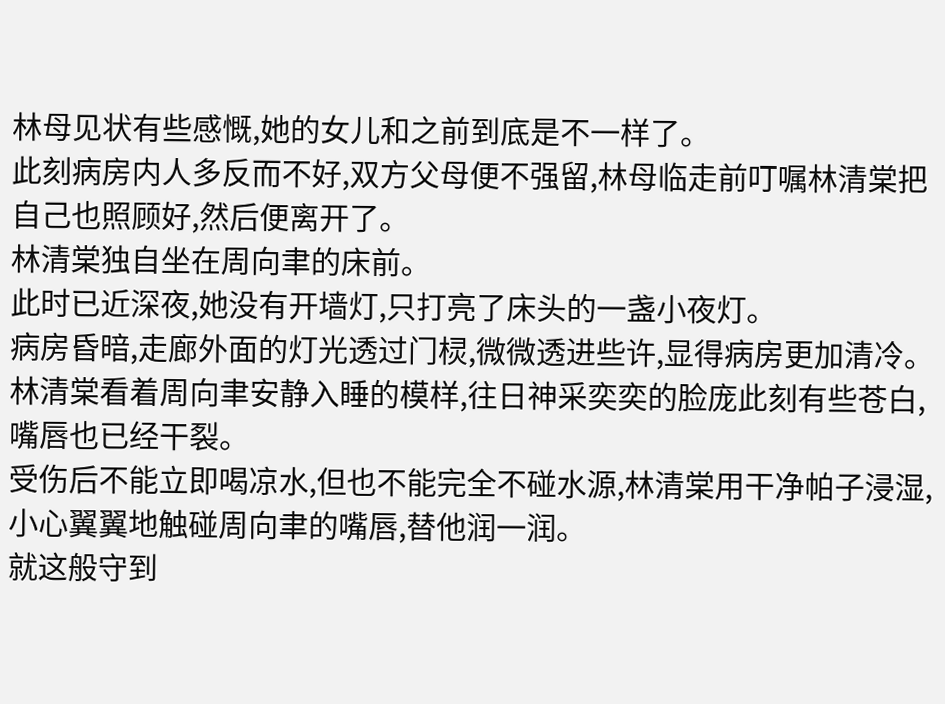林母见状有些感慨,她的女儿和之前到底是不一样了。
此刻病房内人多反而不好,双方父母便不强留,林母临走前叮嘱林清棠把自己也照顾好,然后便离开了。
林清棠独自坐在周向聿的床前。
此时已近深夜,她没有开墙灯,只打亮了床头的一盏小夜灯。
病房昏暗,走廊外面的灯光透过门棂,微微透进些许,显得病房更加清冷。
林清棠看着周向聿安静入睡的模样,往日神采奕奕的脸庞此刻有些苍白,嘴唇也已经干裂。
受伤后不能立即喝凉水,但也不能完全不碰水源,林清棠用干净帕子浸湿,小心翼翼地触碰周向聿的嘴唇,替他润一润。
就这般守到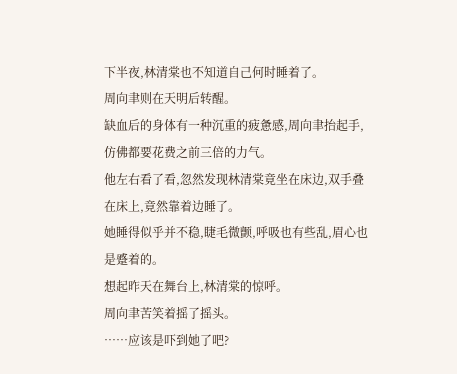下半夜,林清棠也不知道自己何时睡着了。
周向聿则在天明后转醒。
缺血后的身体有一种沉重的疲惫感,周向聿抬起手,仿佛都要花费之前三倍的力气。
他左右看了看,忽然发现林清棠竟坐在床边,双手叠在床上,竟然靠着边睡了。
她睡得似乎并不稳,睫毛微颤,呼吸也有些乱,眉心也是蹙着的。
想起昨天在舞台上,林清棠的惊呼。
周向聿苦笑着摇了摇头。
……应该是吓到她了吧?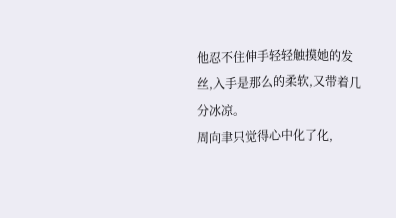他忍不住伸手轻轻触摸她的发丝,入手是那么的柔软,又带着几分冰凉。
周向聿只觉得心中化了化,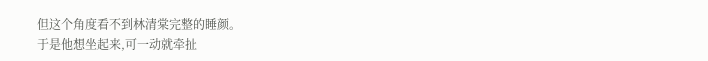但这个角度看不到林清棠完整的睡颜。
于是他想坐起来,可一动就牵扯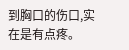到胸口的伤口,实在是有点疼。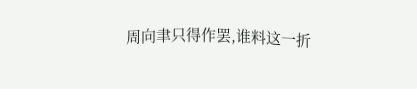周向聿只得作罢,谁料这一折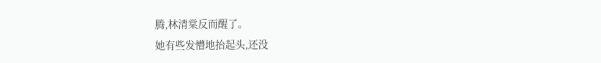腾,林清棠反而醒了。
她有些发懵地抬起头,还没